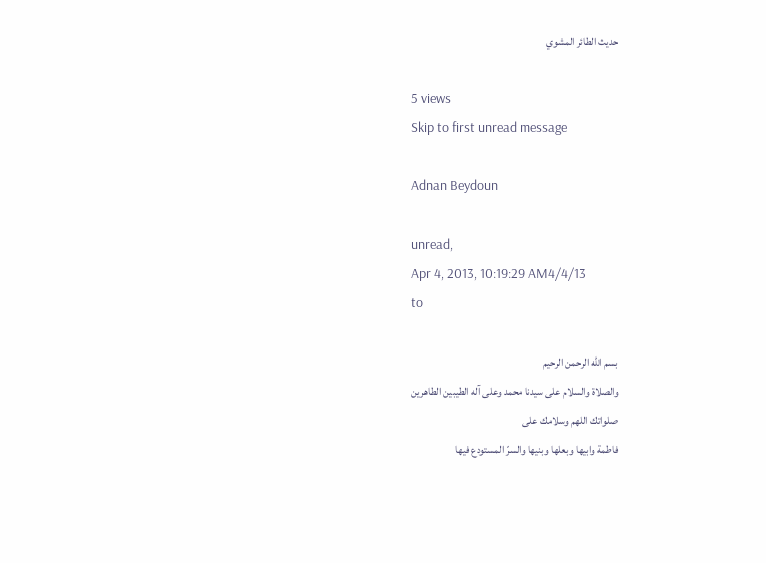حديث الطائر المشوي

5 views
Skip to first unread message

Adnan Beydoun

unread,
Apr 4, 2013, 10:19:29 AM4/4/13
to

بسم الله الرحمن الرحيم
والصلاة والسلام على سيدنا محمد وعلى آله الطيبين الطاهرين
صلواتك اللهم وسلامك على
فاطمة وابيها وبعلها وبنيها والسرّ المستودع فيها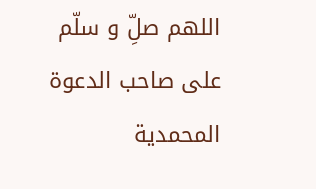اللهم صلِّ و سلّم على صاحب الدعوة المحمدية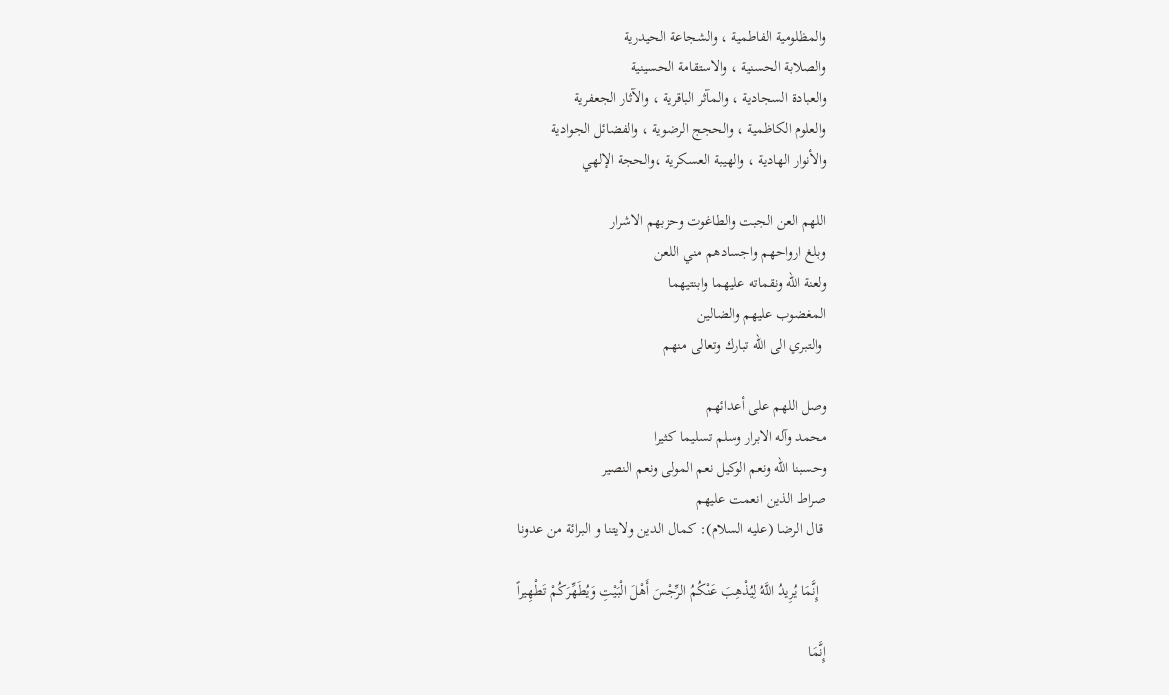والمظلومية الفاطمية ، والشجاعة الحيدرية
والصلابة الحسنية ، والاستقامة الحسينية
والعبادة السجادية ، والمآثر الباقرية ، والآثار الجعفرية
والعلوم الكاظمية ، والحجج الرضوية ، والفضائل الجوادية
والأنوار الهادية ، والهيبة العسكرية ،والحجة الإلهي

اللهم العن الجبت والطاغوت وحزبهم الاشرار
وبلغ ارواحهم واجسادهم مني اللعن
ولعنة الله ونقماته عليهما وابنتيهما
المغضوب عليهم والضالين
 والتبري الى الله تبارك وتعالى منهم

وصل اللهم على أعدائهم
محمد وآله الابرار وسلم تسليما كثيرا
وحسبنا الله ونعم الوكيل نعم المولى ونعم النصير
صراط الذين انعمت عليهم
 قال الرضا (عليه‌ السلام): كمال الدين ولايتنا و البرائة من عدونا

  إِنَّمَا يُرِيدُ اللَّهُ لِيُذْهِبَ عَنْكُمُ الرِّجْسَ أَهْلَ الْبَيْتِ وَيُطَهِّرَكُمْ تَطْهِيراً

إِنَّمَا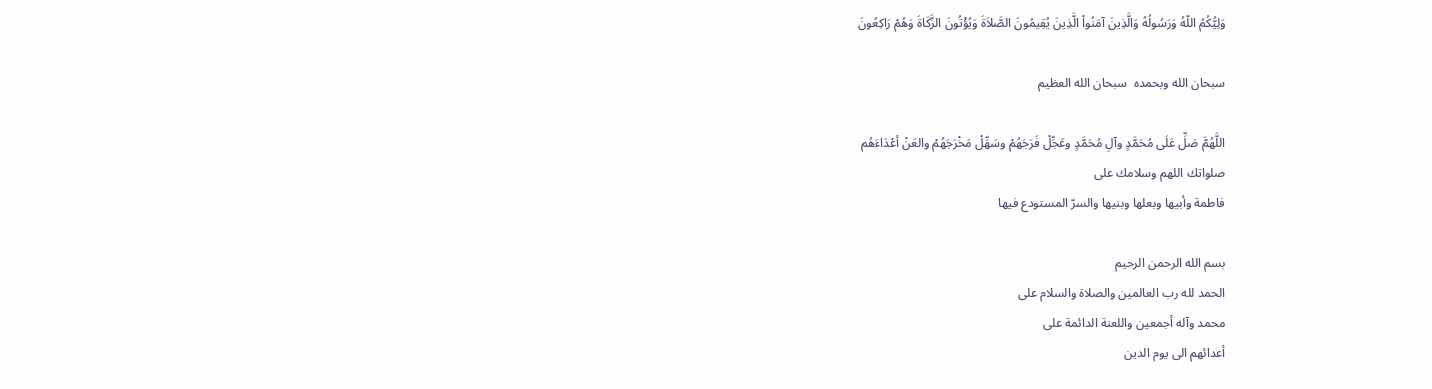وَلِيُّكُمُ اللّهُ وَرَسُولُهُ وَالَّذِينَ آمَنُواْ الَّذِينَ يُقِيمُونَ الصَّلاَةَ وَيُؤْتُونَ الزَّكَاةَ وَهُمْ رَاكِعُونَ

سبحان الله وبحمده  سبحان الله العظيم

اللَّهُمَّ صَلِّ عَلَى مُحَمَّدٍ وآلِ مُحَمَّدٍ وعَجِّلْ فَرَجَهُمْ وسَهِّلْ مَخْرَجَهُمْ والعَنْ أعْدَاءَهُم
صلواتك اللهم وسلامك على
فاطمة وأبيها وبعلها وبنيها والسرّ المستودع فيها

بسم الله الرحمن الرحيم
الحمد لله رب العالمين والصلاة والسلام على
محمد وآله أجمعين واللعنة الدائمة على
أعدائهم الى يوم الدين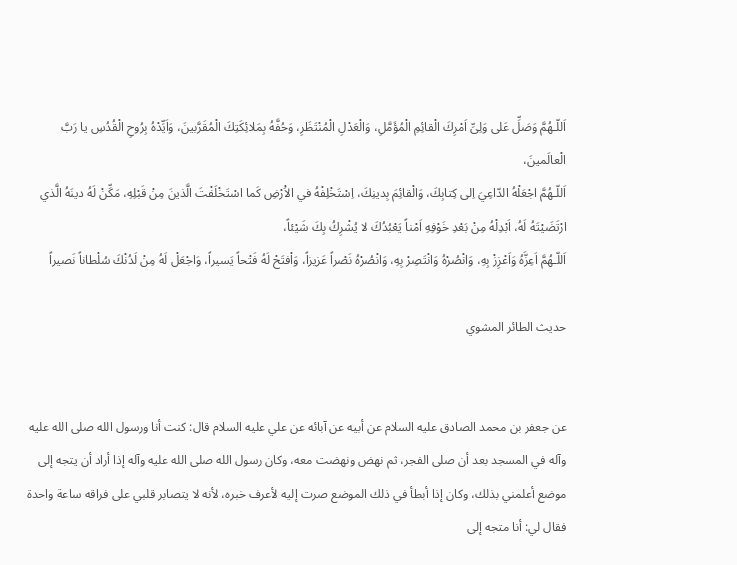اَللّـهُمَّ وَصَلِّ عَلى وَلِىِّ اَمْرِكَ الْقائِمِ الْمُؤَمَّلِ، وَالْعَدْلِ الْمُنْتَظَرِ، وَحُفَّهُ بِمَلائِكَتِكَ الْمُقَرَّبينَ، وَاَيِّدْهُ بِرُوحِ الْقُدُسِ يا رَبَّ الْعالَمينَ،
اَللّـهُمَّ اجْعَلْهُ الدّاعِيَ اِلى كِتابِكَ، وَالْقائِمَ بِدينِكَ، اِسْتَخْلِفْهُ في الاَْرْضِ كَما اسْتَخْلَفْتَ الَّذينَ مِنْ قَبْلِهِ، مَكِّنْ لَهُ دينَهُ الَّذي ارْتَضَيْتَهُ لَهُ، اَبْدِلْهُ مِنْ بَعْدِ خَوْفِهِ اَمْناً يَعْبُدُكَ لا يُشْرِكُ بِكَ شَيْئاً،
اَللّـهُمَّ اَعِزَّهُ وَاَعْزِزْ بِهِ، وَانْصُرْهُ وَانْتَصِرْ بِهِ، وَانْصُرْهُ نَصْراً عَزيزاً، وَاْفتَحْ لَهُ فَتْحاً يَسيراً، وَاجْعَلْ لَهُ مِنْ لَدُنْكَ سُلْطاناً نَصيراً

حديث الطائر المشوي


عن جعفر بن محمد الصادق عليه السلام عن أبيه عن آبائه عن علي عليه السلام قال: كنت أنا ورسول الله صلى الله عليه وآله في المسجد بعد أن صلى الفجر، ثم نهض ونهضت معه، وكان رسول الله صلى الله عليه وآله إذا أراد أن يتجه إلى موضع أعلمني بذلك، وكان إذا أبطأ في ذلك الموضع صرت إليه لأعرف خبره، لأنه لا يتصابر قلبي على فراقه ساعة واحدة فقال لي: أنا متجه إلى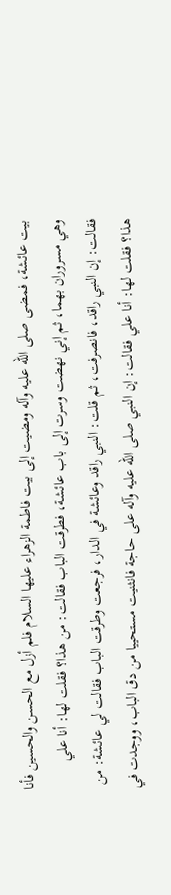بيت عائشة، فمضى صلى الله عليه وآله ومضيت إلى بيت فاطمة الزهراء عليها السلام فلم أزل مع الحسن والحسين فأنا وهي مسروران بهما، ثم إني نهضت وسرت إلى باب عائشة، فطرقت الباب فقالت: من هذا؟ فقلت لها: أنا علي فقالت: إن النبي راقد، فانصرفت، ثم قلت: النبي راقد وعائشة في الدار، فرجعت وطرقت الباب فقالت لي عائشة: من هذا؟ فقلت لها: أنا علي فقالت: إن النبي صلى الله عليه وآله على حاجة فانثنيت مستحييا من دق الباب، ووجدت في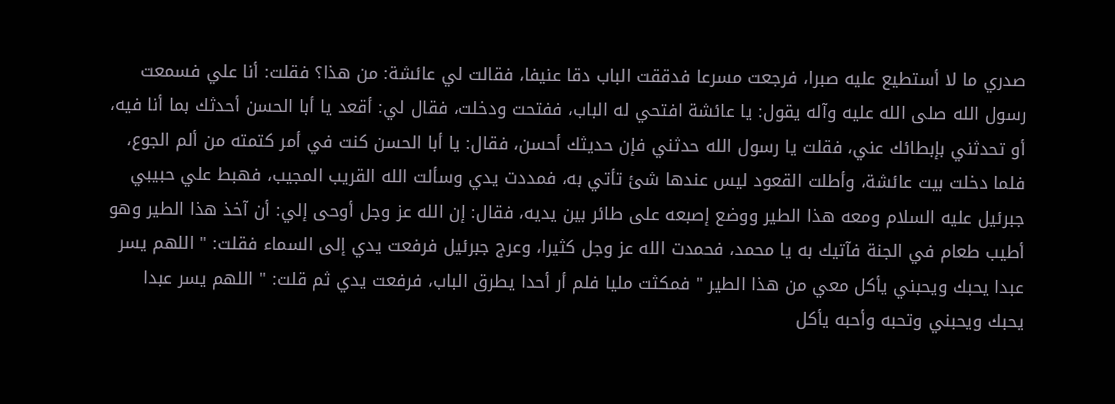صدري ما لا أستطيع عليه صبرا، فرجعت مسرعا فدققت الباب دقا عنيفا، فقالت لي عائشة: من هذا؟ فقلت: أنا علي فسمعت رسول الله صلى الله عليه وآله يقول: يا عائشة افتحي له الباب، ففتحت ودخلت، فقال لي: أقعد يا أبا الحسن أحدثك بما أنا فيه، أو تحدثني بإبطائك عني، فقلت يا رسول الله حدثني فإن حديثك أحسن، فقال: يا أبا الحسن كنت في أمر كتمته من ألم الجوع، فلما دخلت بيت عائشة، وأطلت القعود ليس عندها شئ تأتي به، فمددت يدي وسألت الله القريب المجيب، فهبط علي حبيبي جبرئيل عليه السلام ومعه هذا الطير ووضع إصبعه على طائر بين يديه، فقال: إن الله عز وجل أوحى إلي: أن آخذ هذا الطير وهو أطيب طعام في الجنة فآتيك به يا محمد، فحمدت الله عز وجل كثيرا، وعرج جبرئيل فرفعت يدي إلى السماء فقلت: " اللهم يسر عبدا يحبك ويحبني يأكل معي من هذا الطير " فمكثت مليا فلم أر أحدا يطرق الباب، فرفعت يدي ثم قلت: " اللهم يسر عبدا يحبك ويحبني وتحبه وأحبه يأكل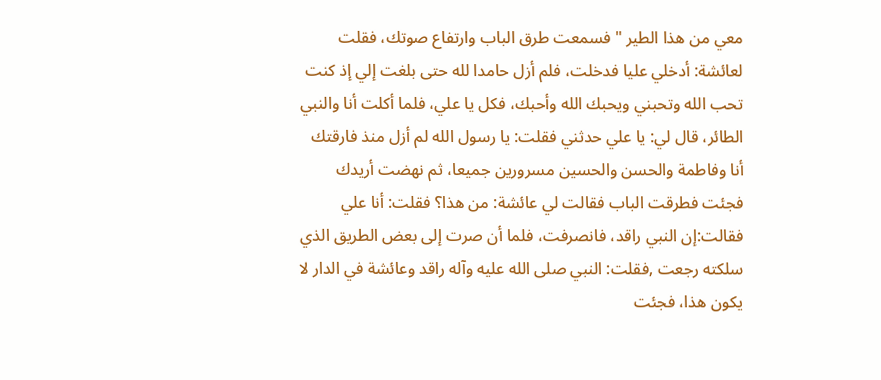معي من هذا الطير " فسمعت طرق الباب وارتفاع صوتك، فقلت لعائشة: أدخلي عليا فدخلت، فلم أزل حامدا لله حتى بلغت إلي إذ كنت تحب الله وتحبني ويحبك الله وأحبك، فكل يا علي، فلما أكلت أنا والنبي الطائر، قال لي: يا علي حدثني فقلت: يا رسول الله لم أزل منذ فارقتك أنا وفاطمة والحسن والحسين مسرورين جميعا، ثم نهضت أريدك فجئت فطرقت الباب فقالت لي عائشة: من هذا؟ فقلت: أنا علي فقالت:إن النبي راقد، فانصرفت، فلما أن صرت إلى بعض الطريق الذي سلكته رجعت ,فقلت: النبي صلى الله عليه وآله راقد وعائشة في الدار لا يكون هذا، فجئت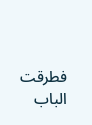فطرقت الباب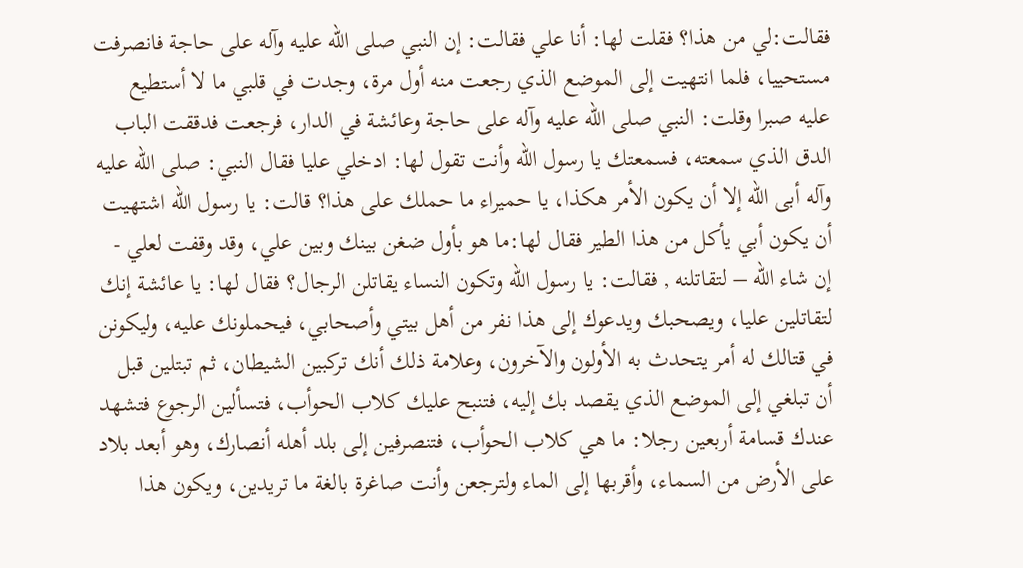فقالت:لي من هذا؟ فقلت لها: أنا علي فقالت: إن النبي صلى الله عليه وآله على حاجة فانصرفت مستحييا، فلما انتهيت إلى الموضع الذي رجعت منه أول مرة، وجدت في قلبي ما لا أستطيع عليه صبرا وقلت: النبي صلى الله عليه وآله على حاجة وعائشة في الدار، فرجعت فدققت الباب الدق الذي سمعته، فسمعتك يا رسول الله وأنت تقول لها: ادخلي عليا فقال النبي: صلى الله عليه وآله أبى الله إلا أن يكون الأمر هكذا، يا حميراء ما حملك على هذا؟ قالت: يا رسول الله اشتهيت أن يكون أبي يأكل من هذا الطير فقال لها:ما هو بأول ضغن بينك وبين علي، وقد وقفت لعلي - إن شاء الله – لتقاتلنه , فقالت: يا رسول الله وتكون النساء يقاتلن الرجال؟ فقال لها: يا عائشة إنك لتقاتلين عليا، ويصحبك ويدعوك إلى هذا نفر من أهل بيتي وأصحابي، فيحملونك عليه، وليكونن في قتالك له أمر يتحدث به الأولون والآخرون، وعلامة ذلك أنك تركبين الشيطان، ثم تبتلين قبل أن تبلغي إلى الموضع الذي يقصد بك إليه، فتنبح عليك كلاب الحوأب، فتسألين الرجوع فتشهد عندك قسامة أربعين رجلا: ما هي كلاب الحوأب، فتنصرفين إلى بلد أهله أنصارك، وهو أبعد بلاد على الأرض من السماء، وأقربها إلى الماء ولترجعن وأنت صاغرة بالغة ما تريدين، ويكون هذا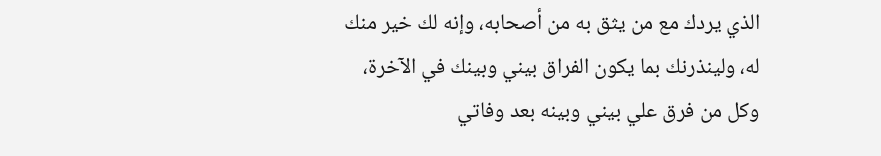الذي يردك مع من يثق به من أصحابه، وإنه لك خير منك له، ولينذرنك بما يكون الفراق بيني وبينك في الآخرة، وكل من فرق علي بيني وبينه بعد وفاتي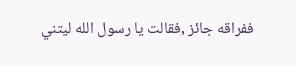ففراقه جائز ,فقالت يا رسول الله ليتني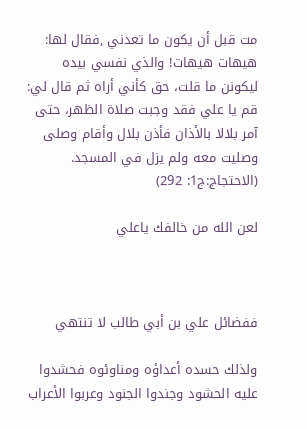مت قبل أن يكون ما تعدني ,فقال لها: هيهات هيهات! والذي نفسي بيده ليكونن ما قلت، حق كأني أراه ثم قال لي: قم يا علي فقد وجبت صلاة الظهر، حتى آمر بلالا بالأذان فأذن بلال وأقام وصلى وصليت معه ولم يزل في المسجد.
(الاحتجاج:ج1: 292)

لعن الله من خالفك ياعلي



ففضائل علي بن أبي طالب لا تنتهي

ولذلك حسده أعداؤه ومناوئوه فحشدوا عليه الحشود وجندوا الجنود وعربوا الأعراب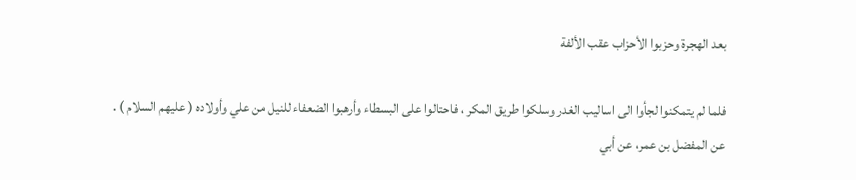بعد الهجرة وحزبوا الأحزاب عقب الألفة

فلما لم يتمكنوا لجأوا الى اساليب الغدر وسلكوا طريق المكر ، فاحتالوا على البسطاء وأرهبوا الضعفاء للنيل من علي وأولاده ( عليهم السلام ) .
عن المفضل بن عمر، عن أبي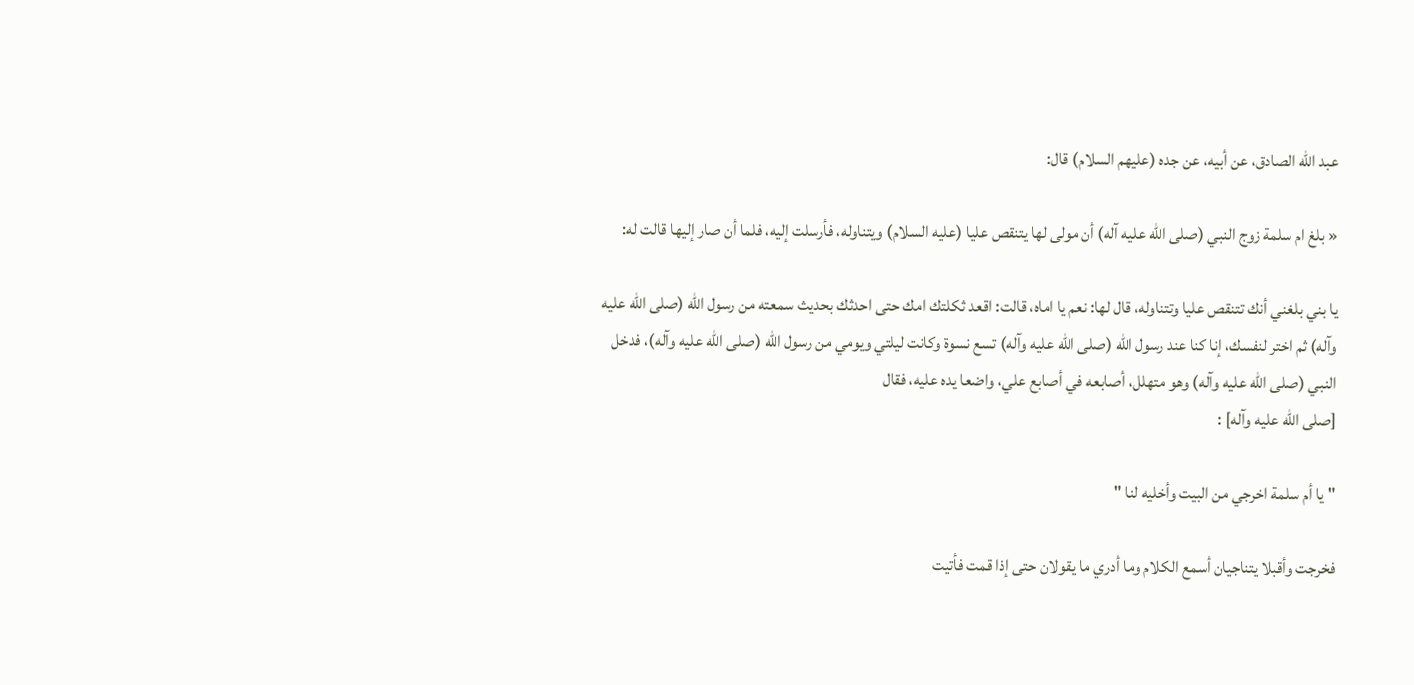عبد الله الصادق، عن أبيه، عن جده (عليهم السلام) قال:

« بلغ ام سلمة زوج النبي (صلى الله عليه آله) أن مولى لها يتنقص عليا (عليه السلام) ويتناوله، فأرسلت إليه، فلما أن صار إليها قالت له:

يا بني بلغني أنك تتنقص عليا وتتناوله، قال لها: نعم يا اماه، قالت: اقعد ثكلتك امك حتى احدثك بحديث سمعته من رسول الله (صلى الله عليه وآله) ثم اختر لنفسك، إنا كنا عند رسول الله (صلى الله عليه وآله) تسع نسوة وكانت ليلتي ويومي من رسول الله (صلى الله عليه وآله)، فدخل النبي (صلى الله عليه وآله) وهو متهلل، أصابعه في أصابع علي، واضعا يده عليه، فقال
[صلى الله عليه وآله] :

" يا أم سلمة اخرجي من البيت وأخليه لنا "

فخرجت وأقبلا يتناجيان أسمع الكلام وما أدري ما يقولان حتى إذا قمت فأتيت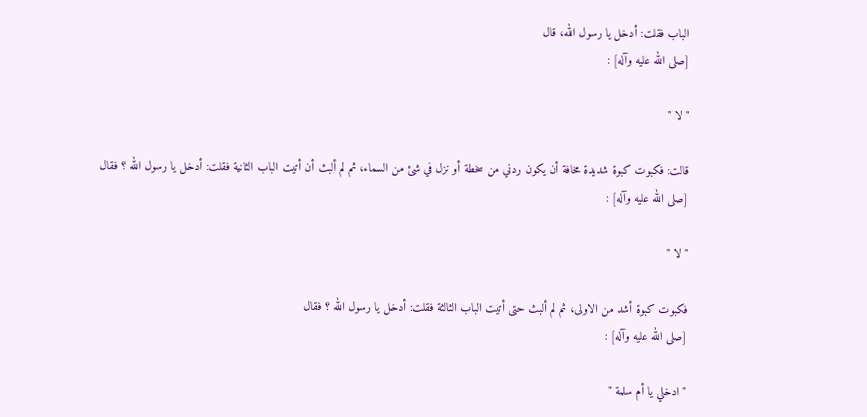الباب فقلت: أدخل يا رسول الله، قال
[صلى الله عليه وآله] :

" لا "

قالت: فكبوت كبوة شديدة مخافة أن يكون ردني من سخطة أو نزل في شئ من السماء، ثم لم ألبث أن أتيت الباب الثانية فقلت: أدخل يا رسول الله ؟ فقال
[صلى الله عليه وآله] :

" لا "

فكبوت كبوة أشد من الاولى، ثم لم ألبث حتى أتيت الباب الثالثة فقلت: أدخل يا رسول الله ؟ فقال
[صلى الله عليه وآله] :

" ادخلي يا أم سلمة "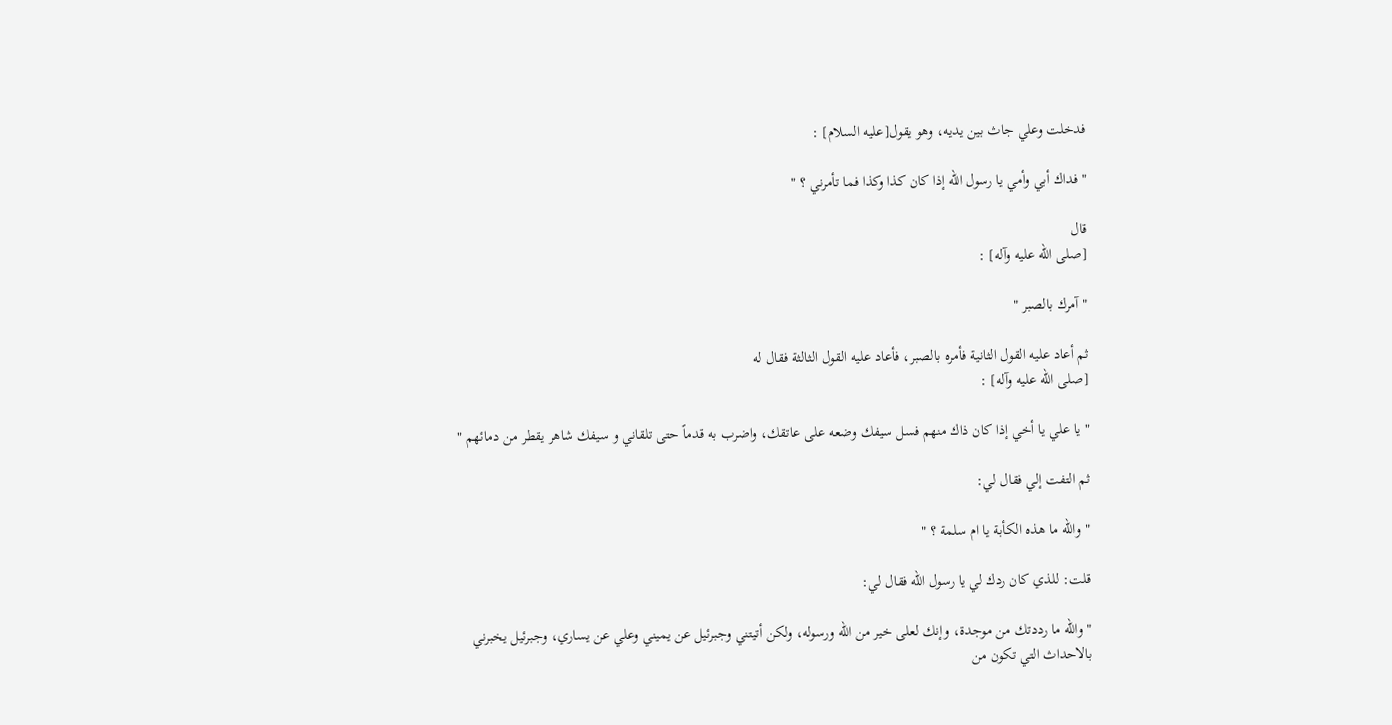فدخلت وعلي جاث بين يديه، وهو يقول[عليه السلام] :

" فداك أبي وأمي يا رسول الله إذا كان كذا وكذا فما تأمرني ؟ "

قال
[صلى الله عليه وآله] :

" آمرك بالصبر "

ثم أعاد عليه القول الثانية فأمره بالصبر، فأعاد عليه القول الثالثة فقال له
[صلى الله عليه وآله] :

" يا علي يا أخي إذا كان ذاك منهم فسل سيفك وضعه على عاتقك، واضرب به قدماً حتى تلقاني و سيفك شاهر يقطر من دمائهم "

ثم التفت إلي فقال لي:

" والله ما هذه الكأبة يا ام سلمة ؟ "

قلت: للذي كان ردك لي يا رسول الله فقال لي:

" والله ما رددتك من موجدة، وإنك لعلى خير من الله ورسوله، ولكن أتيتني وجبرئيل عن يميني وعلي عن يساري، وجبرئيل يخبرني بالاحداث التي تكون من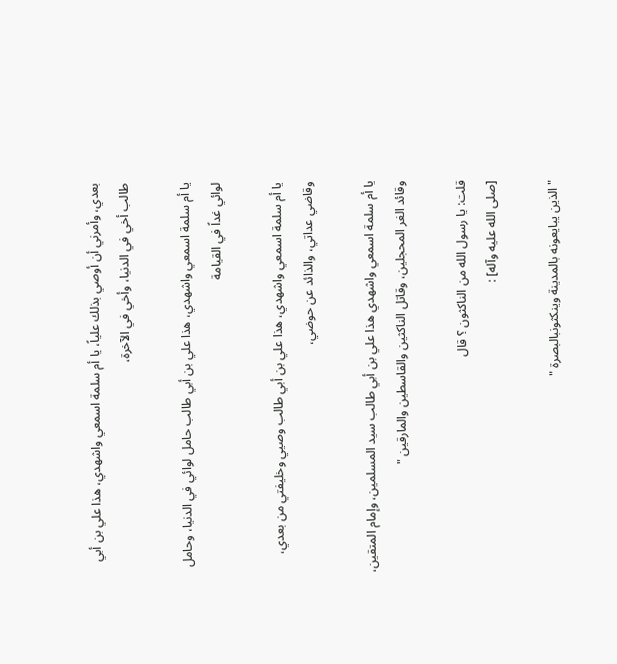بعدي، وأمرني أن أوصي بذلك علياً، يا أم سلمة اسمعي واشهدي، هذا علي بن أبي طالب أخي في الدنيا، وأخي في الآخرة،

يا أم سلمة اسمعي واشهدي، هذا علي بن أبي طالب حامل لوائي في الدنيا، وحامل لوائي غداً في القيامة

يا أم سلمة اسمعي واشهدي، هذا علي بن أبي طالب وصيي وخليفتي من بعدي، وقاضي عداتي، والذائد عن حوضي،

يا أم سلمة اسمعي واشهدي هذا علي بن أبي طالب سيد المسلمين، وإمام المتقين، وقائد الغر المحجلين، وقاتل الناكثين والقاسطين والمارقين "

قلت: يا رسول الله من الناكثون ؟ قال
[صلى الله عليه وآله] :

" الذين يبايعونه بالمدينة وينكثونبالبصرة "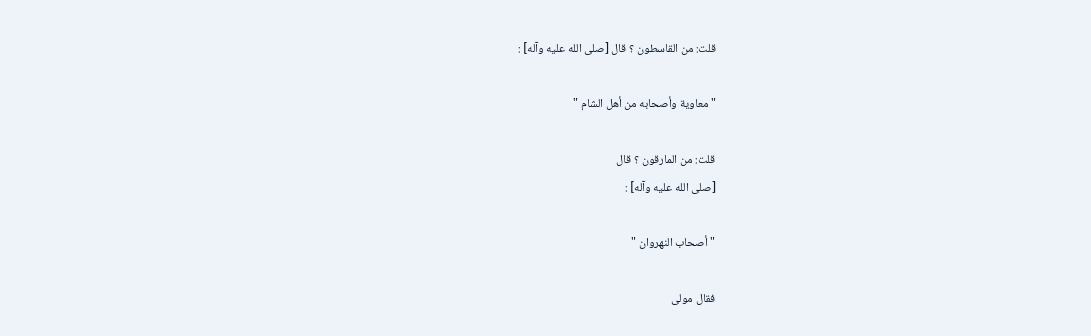قلت: من القاسطون ؟ قال [صلى الله عليه وآله] :

" معاوية وأصحابه من أهل الشام "

قلت: من المارقون ؟ قال
[صلى الله عليه وآله] :

" أصحاب النهروان "

فقال مولى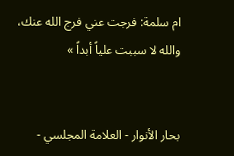ام سلمة: فرجت عني فرج الله عنك، والله لا سببت علياً أبداً »


بحار الأنوار - العلامة المجلسي -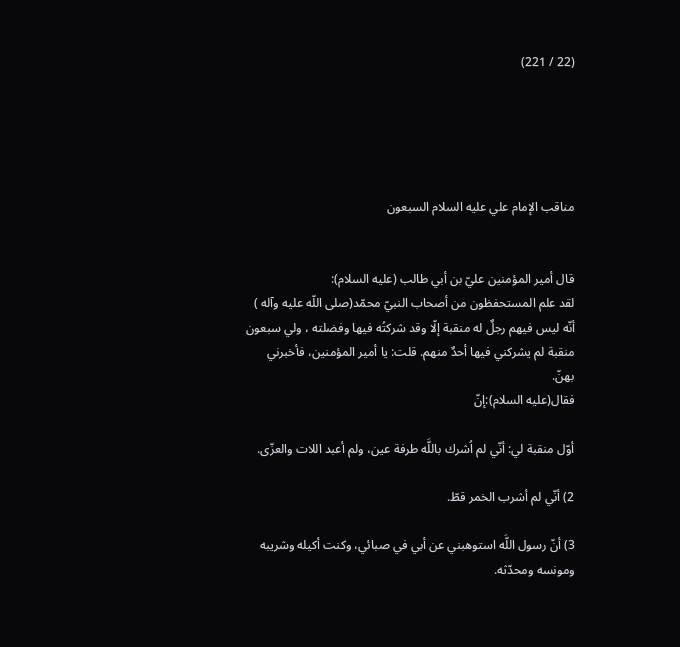(22 / 221)





مناقب الإمام علي عليه السلام السبعون


قال أمير المؤمنين عليّ بن أبي طالب (عليه السلام):
لقد علم المستحفظون من أصحاب النبيّ محمّد(صلى اللّه عليه وآله ) أنّه ليس فيهم رجلٌ له منقبة إلّا وقد شركتُه فيها وفضلته ، ولي سبعون منقبة لم يشركني فيها أحدٌ منهم. قلت: يا أمير المؤمنين، فأخبرني بهنّ.
فقال(عليه السلام):إنّ

أوّل منقبة لي: أنّي لم اُشرك باللَّه طرفة عين، ولم أعبد اللات والعزّى.

2) أنّي لم أشرب الخمر قطّ.

3) أنّ رسول اللَّه استوهبني عن أبي في صبائي، وكنت أكيله وشريبه ومونسه ومحدّثه.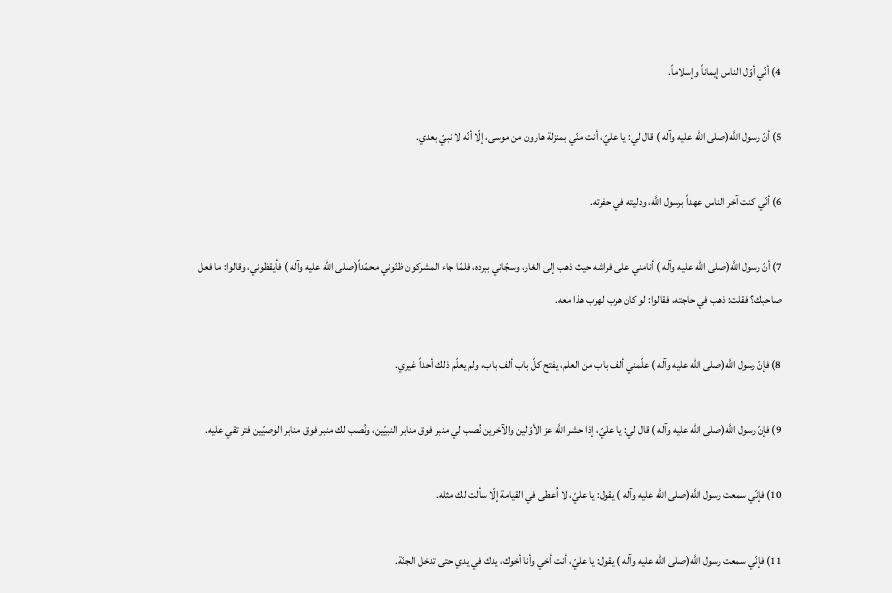4) أنّي أوّل الناس إيماناً وإسلاماً.

5) أنّ رسول اللَّه(صلى اللّه عليه وآله ) قال لي: يا عليّ، أنت منّي بمنزلة هارون من موسى، إلّا أنّه لا نبيّ بعدي.

6) أنّي كنت آخر الناس عهداً برسول اللَّه، ودليته في حفرته.

7) أنّ رسول اللَّه(صلى اللّه عليه وآله ) أنامني على فراشه حيث ذهب إلى الغار، وسجّاني ببرده، فلمّا جاء المشركون ظنّوني محمّداً(صلى اللّه عليه وآله ) فأيقظوني، وقالوا: ما فعل صاحبك؟ فقلت: ذهب في حاجته، فقالوا: لو كان هرب لهرب هذا معه.

8) فإنّ رسول اللَّه(صلى اللّه عليه وآله ) علّمني ألف باب من العلم، يفتح كلّ باب ألف باب، ولم يعلّم ذلك أحداً غيري.

9) فإنّ رسول اللَّه(صلى اللّه عليه وآله ) قال لي: يا عليّ، إذا حشر اللَّه عز الأوّلين والآخرين نُصب لي منبر فوق منابر النبيّين، ونُصب لك منبر فوق منابر الوصيّين فتر تقي عليه.

10) فإنّي سمعت رسول اللَّه(صلى اللّه عليه وآله ) يقول: يا عليّ، لا اُعطى في القيامة إلّا سألت لك مثله.

11) فإنّي سمعت رسول اللَّه(صلى اللّه عليه وآله ) يقول: يا عليّ، أنت أخي وأنا أخوك، يدك في يدي حتى تدخل الجنّة.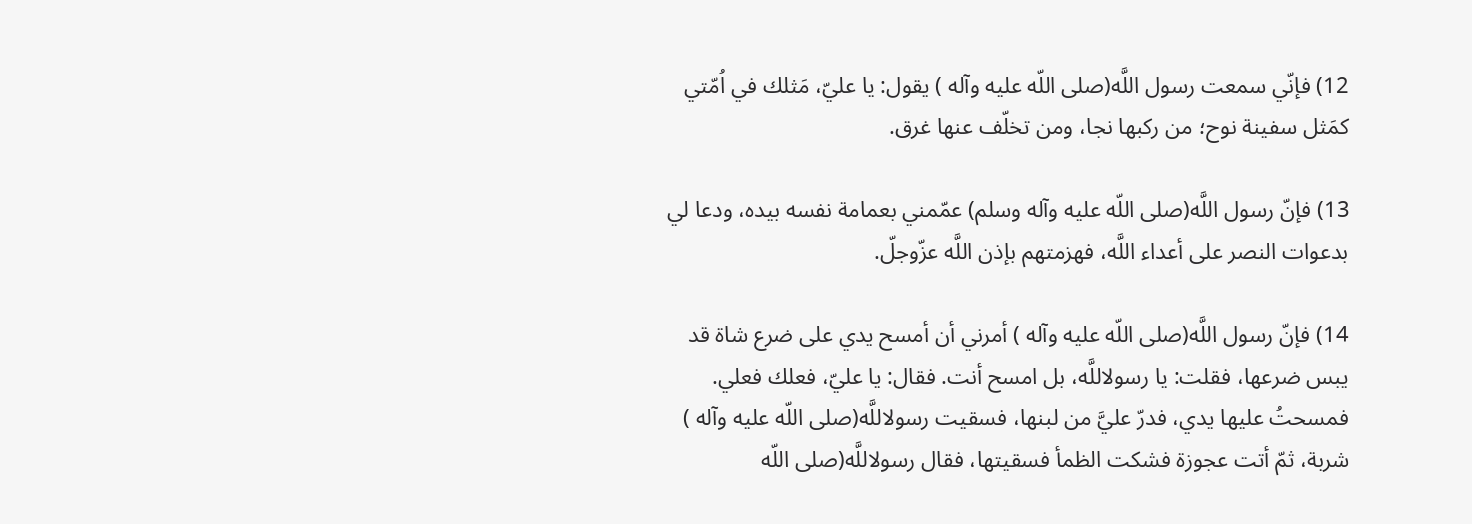12) فإنّي سمعت رسول اللَّه(صلى اللّه عليه وآله ) يقول: يا عليّ، مَثلك في اُمّتي كمَثل سفينة نوح؛ من ركبها نجا، ومن تخلّف عنها غرق.

13) فإنّ رسول اللَّه(صلى اللّه عليه وآله وسلم) عمّمني بعمامة نفسه بيده، ودعا لي بدعوات النصر على أعداء اللَّه، فهزمتهم بإذن اللَّه عزّوجلّ.

14) فإنّ رسول اللَّه(صلى اللّه عليه وآله ) أمرني أن أمسح يدي على ضرع شاة قد يبس ضرعها، فقلت: يا رسولاللَّه، بل امسح أنت. فقال: يا عليّ، فعلك فعلي. فمسحتُ عليها يدي، فدرّ عليَّ من لبنها، فسقيت رسولاللَّه(صلى اللّه عليه وآله ) شربة، ثمّ أتت عجوزة فشكت الظمأ فسقيتها، فقال رسولاللَّه(صلى اللّه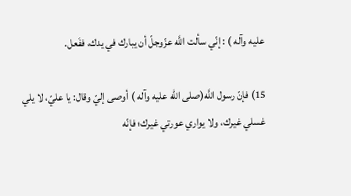عليه وآله ) : إنّي سألت اللَّه عزّوجلّ أن يبارك في يدك، ففَعل.

15) فإنّ رسول اللَّه(صلى اللّه عليه وآله ) أوصى إليّ وقال: يا عليّ، لا يلي غسلي غيرك، ولا يواري عورتي غيرك؛ فإنّه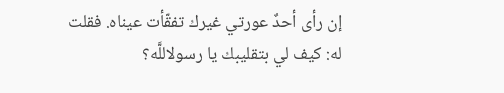إن رأى أحدٌ عورتي غيرك تفقّأت عيناه. فقلت له: كيف لي بتقليبك يا رسولاللَّه؟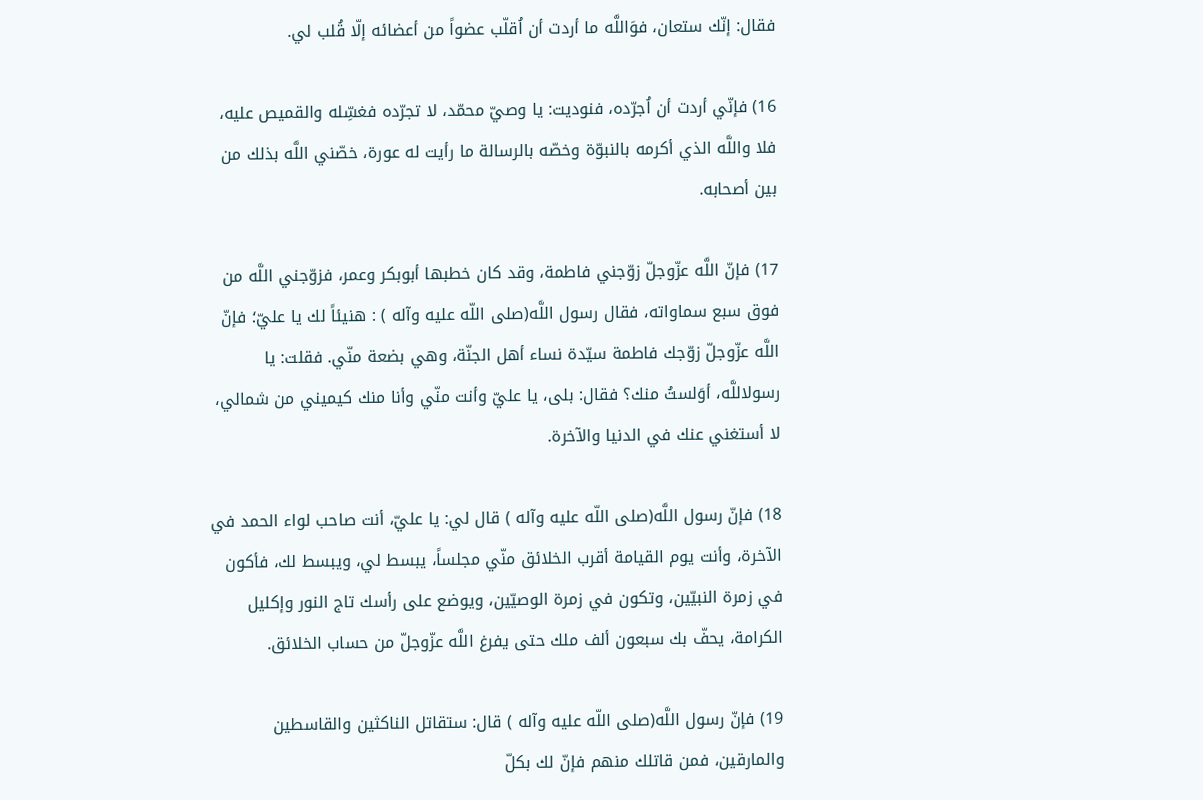فقال: إنّك ستعان، فوَاللَّه ما أردت أن اُقلّب عضواً من أعضائه إلّا قُلب لي.

16) فإنّي أردت أن اُجرّده، فنوديت: يا وصيّ محمّد، لا تجرّده فغسِّله والقميص عليه، فلا واللَّه الذي أكرمه بالنبوّة وخصّه بالرسالة ما رأيت له عورة، خصّني اللَّه بذلك من بين أصحابه.

17) فإنّ اللَّه عزّوجلّ زوّجني فاطمة، وقد كان خطبها أبوبكر وعمر، فزوّجني اللَّه من فوق سبع سماواته، فقال رسول اللَّه(صلى اللّه عليه وآله ) : هنيئاً لك يا عليّ؛ فإنّ اللَّه عزّوجلّ زوّجك فاطمة سيّدة نساء أهل الجنّة، وهي بضعة منّي. فقلت: يا رسولاللَّه، أوَلستُ منك؟ فقال: بلى، يا عليّ وأنت منّي وأنا منك كيميني من شمالي، لا أستغني عنك في الدنيا والآخرة.

18) فإنّ رسول اللَّه(صلى اللّه عليه وآله ) قال لي: يا عليّ، أنت صاحب لواء الحمد في الآخرة، وأنت يوم القيامة أقرب الخلائق منّي مجلساً، يبسط لي، ويبسط لك، فأكون في زمرة النبيّين، وتكون في زمرة الوصيّين، ويوضع على رأسك تاج النور وإكليل الكرامة، يحفّ بك سبعون ألف ملك حتى يفرغ اللَّه عزّوجلّ من حساب الخلائق.

19) فإنّ رسول اللَّه(صلى اللّه عليه وآله ) قال: ستقاتل الناكثين والقاسطين والمارقين، فمن قاتلك منهم فإنّ لك بكلّ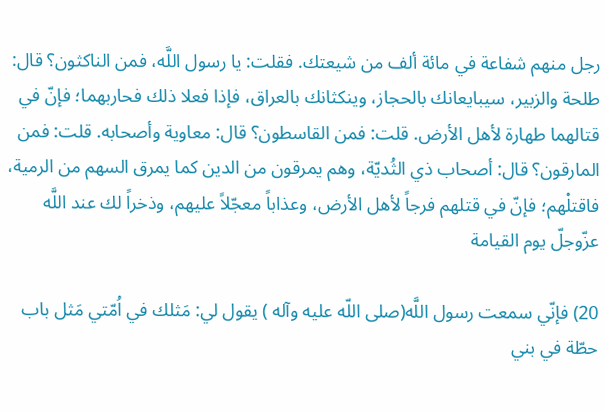رجل منهم شفاعة في مائة ألف من شيعتك. فقلت: يا رسول اللَّه، فمن الناكثون؟ قال: طلحة والزبير، سيبايعانك بالحجاز، وينكثانك بالعراق، فإذا فعلا ذلك فحاربهما؛ فإنّ في قتالهما طهارة لأهل الأرض. قلت: فمن القاسطون؟ قال: معاوية وأصحابه. قلت: فمن المارقون؟ قال: أصحاب ذي الثُديّة، وهم يمرقون من الدين كما يمرق السهم من الرمية، فاقتلْهم؛ فإنّ في قتلهم فرجاً لأهل الأرض، وعذاباً معجّلاً عليهم، وذخراً لك عند اللَّه عزّوجلّ يوم القيامة

20) فإنّي سمعت رسول اللَّه(صلى اللّه عليه وآله ) يقول لي: مَثلك في اُمّتي مَثل باب حطّة في بني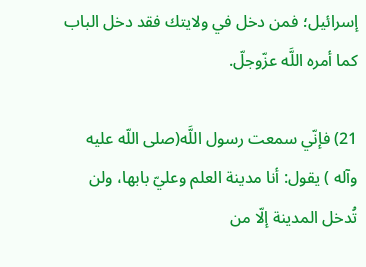إسرائيل؛ فمن دخل في ولايتك فقد دخل الباب كما أمره اللَّه عزّوجلّ.

21) فإنّي سمعت رسول اللَّه(صلى اللّه عليه وآله ) يقول: أنا مدينة العلم وعليّ بابها، ولن تُدخل المدينة إلّا من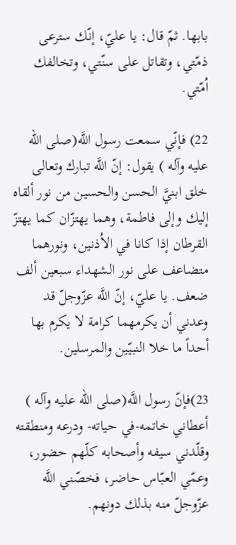بابها. ثمّ قال: يا عليّ، إنّك سترعى ذمّتي، وتقاتل على سنّتي، وتخالفك اُمّتي.

22) فإنّي سمعت رسول اللَّه(صلى اللّه عليه وآله ) يقول: إنّ اللَّه تبارك وتعالى خلق ابنيَّ الحسن والحسين من نور ألقاه إليك وإلى فاطمة، وهما يهتزّان كما يهتزّ القرطان إذا كانا في الاُذنين، ونورهما متضاعف على نور الشهداء سبعين ألف ضعف. يا عليّ، إنّ اللَّه عزّوجلّ قد وعدني أن يكرمهما كرامة لا يكرم بها أحداً ما خلا النبيّين والمرسلين.

23)فإنّ رسول اللَّه(صلى اللّه عليه وآله ) أعطاني خاتمه-في حياته- ودرعه ومنطقته وقلّدني سيفه وأصحابه كلّهم حضور، وعمّي العبّاس حاضر، فخصّني اللَّه عزّوجلّ منه بذلك دونهم.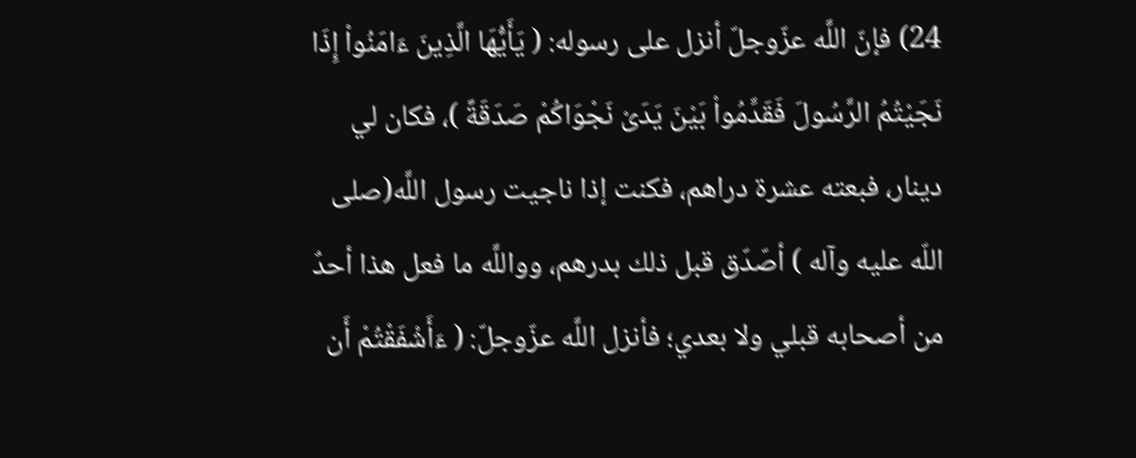24) فإنّ اللَّه عزّوجلّ أنزل على رسوله: ( يَأَيُّهَا الَّذِينَ ءَامَنُواْ إِذَا نَجَيْتُمُ الرَّسُولَ فَقَدِّمُواْ بَيْنَ يَدَىْ نَجْوَاكُمْ صَدَقَةً )، فكان لي دينار، فبعته عشرة دراهم، فكنت إذا ناجيت رسول اللَّه(صلى اللّه عليه وآله ) أصّدّق قبل ذلك بدرهم، وواللَّه ما فعل هذا أحدٌ من أصحابه قبلي ولا بعدي؛ فأنزل اللَّه عزّوجلّ: ( ءَأَشْفَقْتُمْ أَن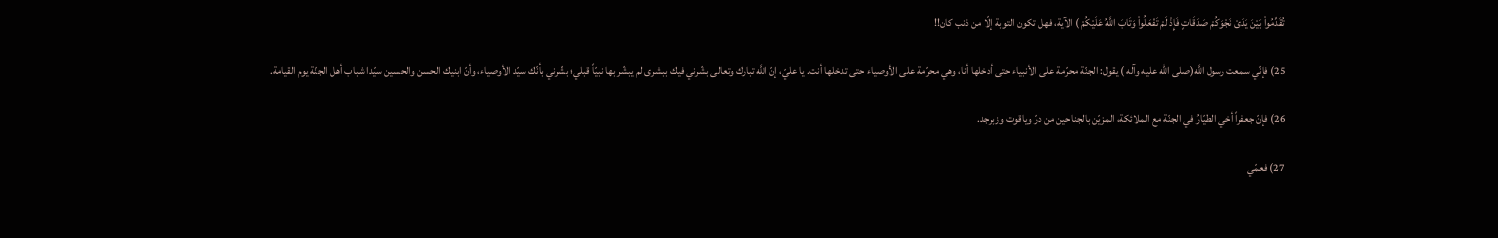تُقَدِّمُواْ بَيْنَ يَدَىْ نَجْوَكُمْ صَدَقَاتٍ فَإِذْ لَمْ تَفْعَلُواْ وَتَابَ اللَّهُ عَلَيْكُمْ ) الآية، فهل تكون التوبة إلّا من ذنب كان!!

25) فإنّي سمعت رسول اللَّه(صلى اللّه عليه وآله ) يقول: الجنّة محرّمة على الأنبياء حتى أدخلها أنا، وهي محرّمة على الأوصياء حتى تدخلها أنت. يا عليّ، إنّ اللَّه تبارك وتعالى بشّرني فيك ببشرى لم يبشّر بها نبيّاً قبلي؛ بشّرني بأنّك سيّد الأوصياء، وأنّ ابنيك الحسن والحسين سيّدا شباب أهل الجنّة يوم القيامة.

26) فإنّ جعفراً أخي الطيّارُ في الجنّة مع الملائكة، المزيّن بالجناحين من درّ وياقوت وزبرجد.

27) فعمّي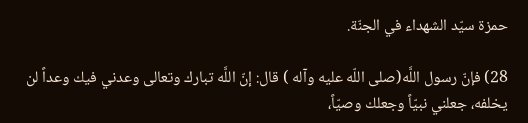حمزة سيّد الشهداء في الجنّة.

28) فإنّ رسول اللَّه(صلى اللّه عليه وآله ) قال: إنّ اللَّه تبارك وتعالى وعدني فيك وعداً لن يخلفه، جعلني نبيّاً وجعلك وصيّاً،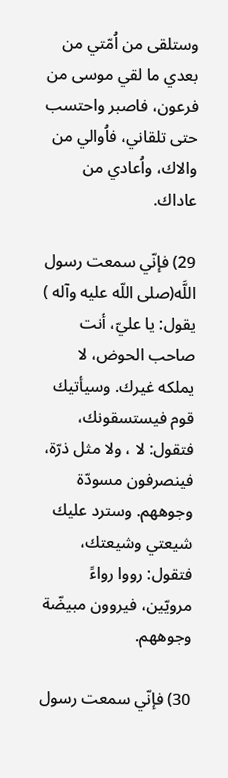وستلقى من اُمّتي من بعدي ما لقي موسى من فرعون، فاصبر واحتسب حتى تلقاني، فاُوالي من والاك، واُعادي من عاداك.

29) فإنّي سمعت رسول اللَّه(صلى اللّه عليه وآله ) يقول: يا عليّ، أنت صاحب الحوض، لا يملكه غيرك. وسيأتيك قوم فيستسقونك، فتقول: لا ، ولا مثل ذرّة، فينصرفون مسودّة وجوههم. وسترد عليك شيعتي وشيعتك، فتقول: رووا رواءً مرويّين، فيروون مبيضّة وجوههم.

30) فإنّي سمعت رسول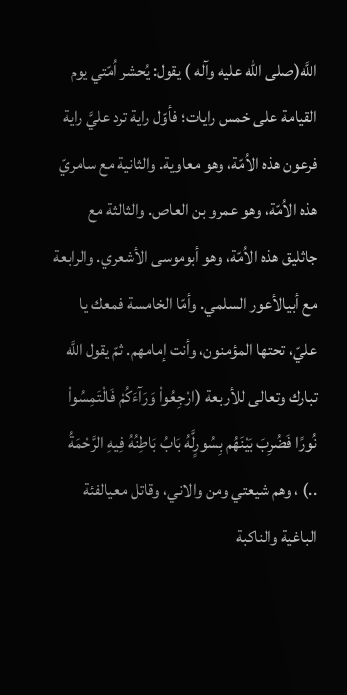اللَّه(صلى اللّه عليه وآله ) يقول: يُحشر اُمّتي يوم القيامة على خمس رايات؛ فأوّل راية ترد عليَّ راية فرعون هذه الاُمّة، وهو معاوية. والثانية مع سامريّ هذه الاُمّة، وهو عمرو بن العاص. والثالثة مع جاثليق هذه الاُمّة، وهو أبوموسى الأشعري. والرابعة مع أبيالأعور السلمي. وأمّا الخامسة فمعك يا عليّ، تحتها المؤمنون، وأنت إمامهم. ثمّ يقول اللَّه تبارك وتعالى للأربعة (ارْجِعُواْ وَرَآءَكُمْ فَالْتَمِسُواْ نُورًا فَضُرِبَ بَيْنَهُم بِسُورٍلَّهُ بَابُ بَاطِنُهُ فِيهِ الرَّحْمَةُ ..) ، وهم شيعتي ومن والاني، وقاتل معيالفئة الباغية والناكبة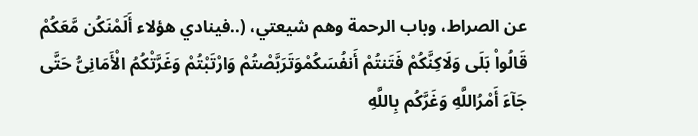عن الصراط، وباب الرحمة وهم شيعتي، (..فينادي هؤلاء أَلَمْنَكُن مَّعَكُمْ قَالُواْ بَلَى وَلَاكِنَّكُمْ فَتَنتُمْ أَنفُسَكُمْوَتَرَبَّصْتُمْ وَارْتَبْتُمْ وَغَرَّتْكُمُ الْأَمَانِىُّ حَتَّى جَآءَ أَمْرُاللَّهِ وَغَرَّكُم بِاللَّهِ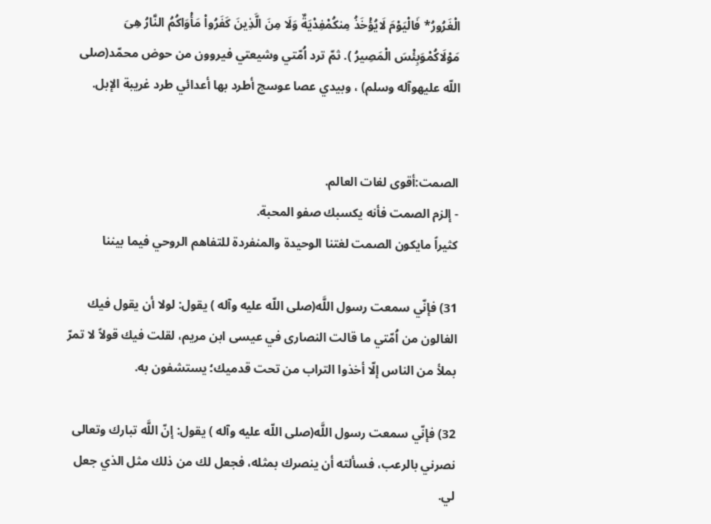الْغَرُورُ* فَالْيَوْمَ لَايُؤْخَذُ مِنكُمْفِدْيَةٌ وَلَا مِنَ الَّذِينَ كَفَرُواْ مَأْوَاكُمُ النَّارُ هِىَ مَوْلَاكُمْوَبِئْسَ الْمَصِيرُ ). ثمّ ترد اُمّتي وشيعتي فيروون من حوض محمّد(صلى اللّه عليهوآله وسلم) ، وبيدي عصا عوسج أطرد بها أعدائي طرد غريبة الإبل.


الصمت:أقوى لغات العالم.
- إلزم الصمت فأنه يكسبك صفو المحبة.
كثيراً مايكون الصمت لغتنا الوحيدة والمنفردة للتفاهم الروحي فيما بيننا

31) فإنّي سمعت رسول اللَّه(صلى اللّه عليه وآله ) يقول: لولا أن يقول فيك الغالون من اُمّتي ما قالت النصارى في عيسى ابن مريم، لقلت فيك قولاً لا تمرّ بملأ من الناس إلّا أخذوا التراب من تحت قدميك؛ يستشفون به.

32) فإنّي سمعت رسول اللَّه(صلى اللّه عليه وآله ) يقول: إنّ اللَّه تبارك وتعالى نصرني بالرعب، فسألته أن ينصرك بمثله، فجعل لك من ذلك مثل الذي جعل لي.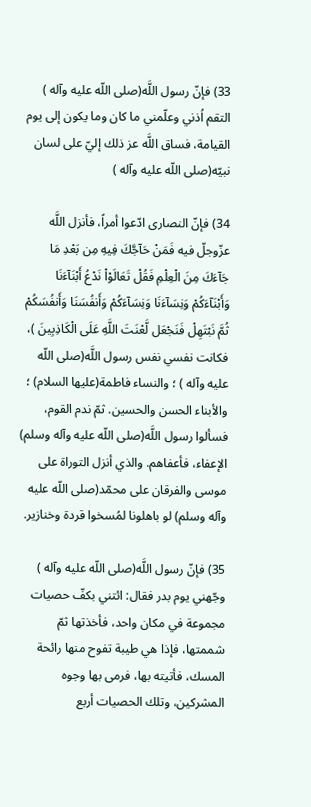33) فإنّ رسول اللَّه(صلى اللّه عليه وآله ) التقم اُذني وعلّمني ما كان وما يكون إلى يوم القيامة، فساق اللَّه عز ذلك إليّ على لسان نبيّه(صلى اللّه عليه وآله )

34) فإنّ النصارى ادّعوا أمراً، فأنزل اللَّه عزّوجلّ فيه فَمَنْ حَآجَّكَ فِيهِ مِن بَعْدِ مَا جَآءَكَ مِنَ الْعِلْمِ فَقُلْ تَعَالَوْاْ نَدْعُ أَبْنَآءَنَا وَأَبْنَآءَكُمْ وَنِسَآءَنَا وَنِسَآءَكُمْ وَأَنفُسَنَا وَأَنفُسَكُمْ ثُمَّ نَبْتَهِلْ فَنَجْعَل لَّعْنَتَ اللَّهِ عَلَى الْكَاذِبِينَ )، فكانت نفسي نفس رسول اللَّه(صلى اللّه عليه وآله ) ؛ والنساء فاطمة(عليها السلام) ؛ والأبناء الحسن والحسين. ثمّ ندم القوم، فسألوا رسول اللَّه(صلى اللّه عليه وآله وسلم) الإعفاء، فأعفاهم. والذي أنزل التوراة على موسى والفرقان على محمّد(صلى اللّه عليه وآله وسلم) لو باهلونا لمُسخوا قردة وخنازير.

35) فإنّ رسول اللَّه(صلى اللّه عليه وآله ) وجّهني يوم بدر فقال: ائتني بكفّ حصيات مجموعة في مكان واحد، فأخذتها ثمّ شممتها، فإذا هي طيبة تفوح منها رائحة المسك، فأتيته بها، فرمى بها وجوه المشركين، وتلك الحصيات أربع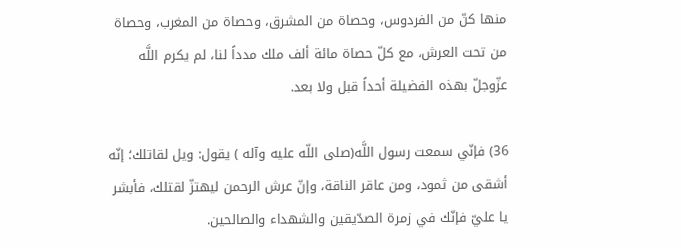منها كنّ من الفردوس، وحصاة من المشرق، وحصاة من المغرب، وحصاة من تحت العرش، مع كلّ حصاة مائة ألف ملك مدداً لنا، لم يكرم اللَّه عزّوجلّ بهذه الفضيلة أحداً قبل ولا بعد.

36) فإنّي سمعت رسول اللَّه(صلى اللّه عليه وآله ) يقول: ويل لقاتلك؛ إنّه أشقى من ثمود، ومن عاقر الناقة، وإنّ عرش الرحمن ليهتزّ لقتلك، فأبشر يا عليّ فإنّك في زمرة الصدّيقين والشهداء والصالحين.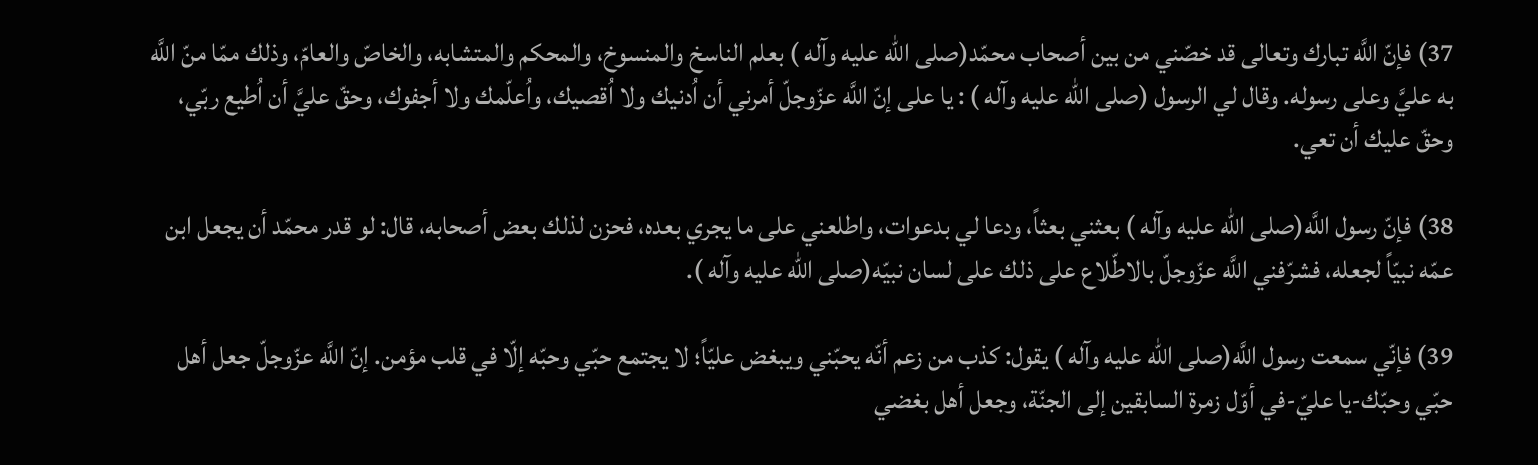37) فإنّ اللَّه تبارك وتعالى قد خصّني من بين أصحاب محمّد(صلى اللّه عليه وآله ) بعلم الناسخ والمنسوخ، والمحكم والمتشابه، والخاصّ والعامّ، وذلك ممّا منّ اللَّه به عليَّ وعلى رسوله. وقال لي الرسول (صلى اللّه عليه وآله ) : يا على إنّ اللَّه عزّوجلّ أمرني أن اُدنيك ولا اُقصيك، واُعلّمك ولا أجفوك، وحقّ عليَّ أن اُطيع ربّي، وحقّ عليك أن تعي.

38) فإنّ رسول اللَّه(صلى اللّه عليه وآله ) بعثني بعثاً، ودعا لي بدعوات، واطلعني على ما يجري بعده، فحزن لذلك بعض أصحابه، قال: لو قدر محمّد أن يجعل ابن عمّه نبيّاً لجعله، فشرّفني اللَّه عزّوجلّ بالاطّلاع على ذلك على لسان نبيّه(صلى اللّه عليه وآله ).

39) فإنّي سمعت رسول اللَّه(صلى اللّه عليه وآله ) يقول: كذب من زعم أنّه يحبّني ويبغض عليّاً؛ لا يجتمع حبّي وحبّه إلّا في قلب مؤمن. إنّ اللَّه عزّوجلّ جعل أهل حبّي وحبّك-يا عليّ-في أوّل زمرة السابقين إلى الجنّة، وجعل أهل بغضي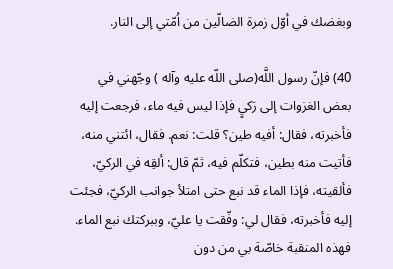وبغضك في أوّل زمرة الضالّين من اُمّتي إلى النار.

40) فإنّ رسول اللَّه(صلى اللّه عليه وآله ) وجّهني في بعض الغزوات إلى رَكيٍ فإذا ليس فيه ماء، فرجعت إليه فأخبرته، فقال: أفيه طين؟ قلت: نعم. فقال، ائتني منه، فأتيت منه بطين، فتكلّم فيه، ثمّ قال: ألقِه في الركيّ، فألقيته، فإذا الماء قد نبع حتى امتلأ جوانب الركيّ، فجئت إليه فأخبرته، فقال لي: وفّقت يا عليّ، وببركتك نبع الماء. فهذه المنقبة خاصّة بي من دون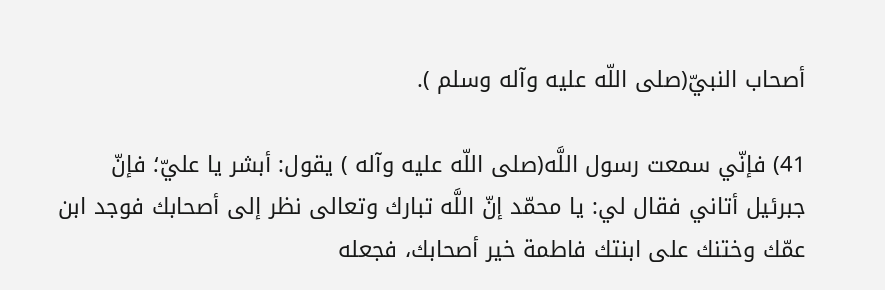أصحاب النبيّ(صلى اللّه عليه وآله وسلم ).

41) فإنّي سمعت رسول اللَّه(صلى اللّه عليه وآله ) يقول: أبشر يا عليّ؛ فإنّ جبرئيل أتاني فقال لي: يا محمّد إنّ اللَّه تبارك وتعالى نظر إلى أصحابك فوجد ابن عمّك وختنك على ابنتك فاطمة خير أصحابك، فجعله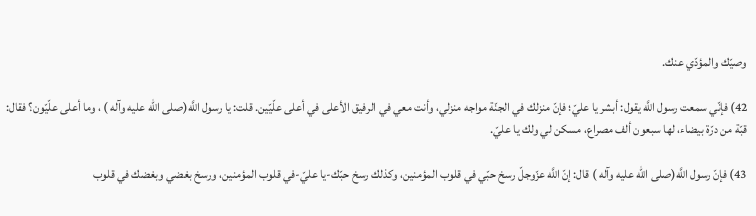وصيّك والمؤدّي عنك.

42) فإنّي سمعت رسول اللَّه يقول: أبشر يا عليّ؛ فإنّ منزلك في الجنّة مواجه منزلي، وأنت معي في الرفيق الأعلى في أعلى علّيّين. قلت: يا رسول اللَّه(صلى اللّه عليه وآله ) ، وما أعلى علّيّون؟ فقال: قبّة من درّة بيضاء، لها سبعون ألف مصراع، مسكن لي ولك يا عليّ.

43) فإنّ رسول اللَّه(صلى اللّه عليه وآله ) قال: إنّ اللَّه عزّوجلّ رسخ حبّي في قلوب المؤمنين، وكذلك رسخ حبّك-يا عليّ-في قلوب المؤمنين، ورسخ بغضي وبغضك في قلوب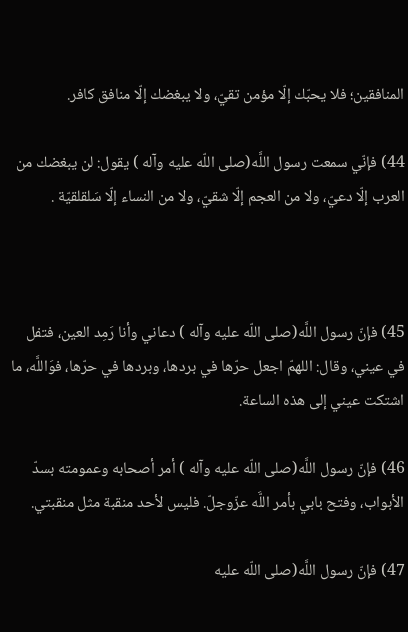المنافقين؛ فلا يحبّك إلّا مؤمن تقيّ، ولا يبغضك إلّا منافق كافر.

44) فإنّي سمعت رسول اللَّه(صلى اللّه عليه وآله ) يقول: لن يبغضك من العرب إلّا دعيّ، ولا من العجم إلّا شقيّ، ولا من النساء إلّا سَلقلقيّة .



45) فإنّ رسول اللَّه(صلى اللّه عليه وآله ) دعاني وأنا رَمِد العين، فتفل في عيني، وقال: اللهمّ اجعل حرّها في بردها، وبردها في حرّها، فوَاللَّه، ما اشتكت عيني إلى هذه الساعة.

46) فإنّ رسول اللَّه(صلى اللّه عليه وآله ) أمر أصحابه وعمومته بسدّ الأبواب، وفتح بابي بأمر اللَّه عزّوجلّ. فليس لأحد منقبة مثل منقبتي.

47) فإنّ رسول اللَّه(صلى اللّه عليه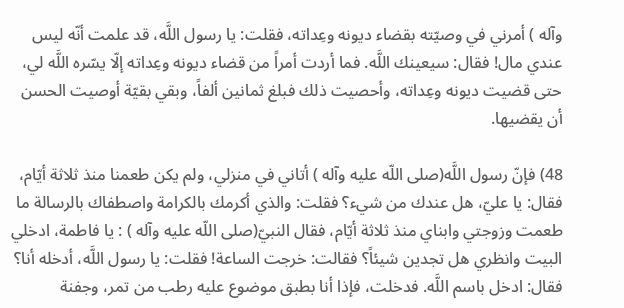وآله ) أمرني في وصيّته بقضاء ديونه وعِداته، فقلت: يا رسول اللَّه، قد علمت أنّه ليس عندي مال! فقال: سيعينك اللَّه. فما أردت أمراً من قضاء ديونه وعِداته إلّا يسّره اللَّه لي، حتى قضيت ديونه وعِداته، وأحصيت ذلك فبلغ ثمانين ألفاً، وبقي بقيّة أوصيت الحسن أن يقضيها.

48) فإنّ رسول اللَّه(صلى اللّه عليه وآله ) أتاني في منزلي، ولم يكن طعمنا منذ ثلاثة أيّام، فقال: يا عليّ، هل عندك من شيء؟ فقلت: والذي أكرمك بالكرامة واصطفاك بالرسالة ما طعمت وزوجتي وابناي منذ ثلاثة أيّام، فقال النبيّ(صلى اللّه عليه وآله ) : يا فاطمة، ادخلي البيت وانظري هل تجدين شيئاً؟ فقالت: خرجت الساعة! فقلت: يا رسول اللَّه، أدخله أنا؟ فقال: ادخل باسم اللَّه. فدخلت، فإذا أنا بطبق موضوع عليه رطب من تمر، وجفنة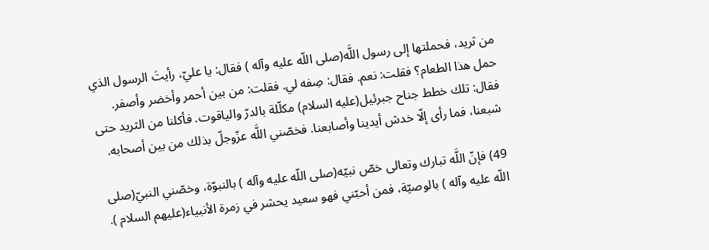من ثريد، فحملتها إلى رسول اللَّه(صلى اللّه عليه وآله ) فقال: يا عليّ، رأيتَ الرسول الذي حمل هذا الطعام؟ فقلت: نعم. فقال: صِفه لي. فقلت: من بين أحمر وأخضر وأصفر. فقال: تلك خطط جناح جبرئيل(عليه السلام) مكلّلة بالدرّ والياقوت. فأكلنا من الثريد حتى شبعنا، فما رأى إلّا خدش أيدينا وأصابعنا. فخصّني اللَّه عزّوجلّ بذلك من بين أصحابه.

49) فإنّ اللَّه تبارك وتعالى خصّ نبيّه(صلى اللّه عليه وآله ) بالنبوّة، وخصّني النبيّ(صلى اللّه عليه وآله ) بالوصيّة، فمن أحبّني فهو سعيد يحشر في زمرة الأنبياء(عليهم السلام ).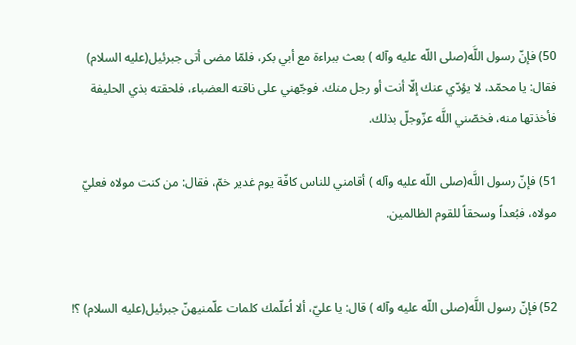50) فإنّ رسول اللَّه(صلى اللّه عليه وآله ) بعث ببراءة مع أبي بكر، فلمّا مضى أتى جبرئيل(عليه السلام) فقال: يا محمّد، لا يؤدّي عنك إلّا أنت أو رجل منك. فوجّهني على ناقته العضباء، فلحقته بذي الحليفة فأخذتها منه، فخصّني اللَّه عزّوجلّ بذلك.

51) فإنّ رسول اللَّه(صلى اللّه عليه وآله ) أقامني للناس كافّة يوم غدير خمّ، فقال: من كنت مولاه فعليّ مولاه، فبُعداً وسحقاً للقوم الظالمين.


52) فإنّ رسول اللَّه(صلى اللّه عليه وآله ) قال: يا عليّ، ألا اُعلّمك كلمات علّمنيهنّ جبرئيل(عليه السلام) ؟!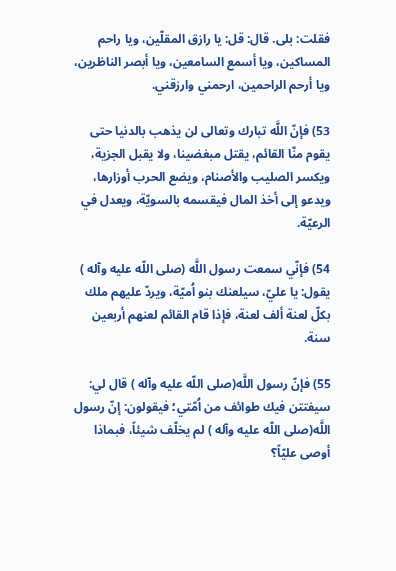فقلت: بلى. قال: قل: يا رازق المقلّين، ويا راحم المساكين، ويا أسمع السامعين، ويا أبصر الناظرين، ويا أرحم الراحمين، ارحمني وارزقني.

53) فإنّ اللَّه تبارك وتعالى لن يذهب بالدنيا حتى يقوم منّا القائم، يقتل مبغضينا، ولا يقبل الجزية، ويكسر الصليب والأصنام، ويضع الحرب أوزارها، ويدعو إلى أخذ المال فيقسمه بالسويّة، ويعدل في الرعيّة.

54) فإنّي سمعت رسول اللَّه (صلى اللّه عليه وآله ) يقول: يا عليّ، سيلعنك بنو اُميّة، ويردّ عليهم ملك بكلّ لعنة ألف لعنة، فإذا قام القائم لعنهم أربعين سنة.

55) فإنّ رسول اللَّه(صلى اللّه عليه وآله ) قال لي: سيفتتن فيك طوائف من اُمّتي؛ فيقولون: إنّ رسول اللَّه(صلى اللّه عليه وآله ) لم يخلّف شيئاً، فبماذا أوصى عليّاً؟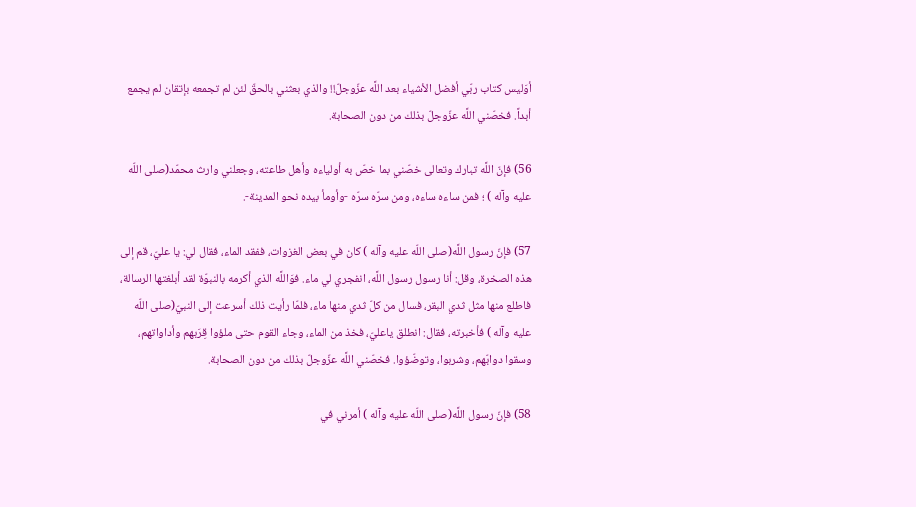أوَليس كتاب ربّي أفضل الأشياء بعد اللَّه عزّوجلّ!! والذي بعثني بالحقّ لئن لم تجمعه بإتقان لم يجمع أبداً. فخصّني اللَّه عزّوجلّ بذلك من دون الصحابة.

56) فإنّ اللَّه تبارك وتعالى خصّني بما خصّ به أولياءه وأهل طاعته، وجعلني وارث محمّد(صلى اللّه عليه وآله ) ؛ فمن ساءه ساءه، ومن سرّه سرّه -وأومأ بيده نحو المدينة-.

57) فإنّ رسول اللَّه(صلى اللّه عليه وآله ) كان في بعض الغزوات، ففقد الماء، فقال لي: يا عليّ، قم إلى هذه الصخرة، وقل: أنا رسول رسول اللَّه، انفجري لي ماء. فوَاللَّه الذي أكرمه بالنبوّة لقد أبلغتها الرسالة، فاطلع منها مثل ثدي البقر، فسال من كلّ ثدي منها ماء، فلمّا رأيت ذلك أسرعت إلى النبيّ(صلى اللّه عليه وآله ) فأخبرته، فقال: انطلق ياعليّ، فخذ من الماء، وجاء القوم حتى ملؤوا قِرَبهم وأداواتهم، وسقوا دوابّهم، وشربوا، وتوضّؤوا. فخصّني اللَّه عزّوجلّ بذلك من دون الصحابة.

58) فإنّ رسول اللَّه(صلى اللّه عليه وآله ) أمرني في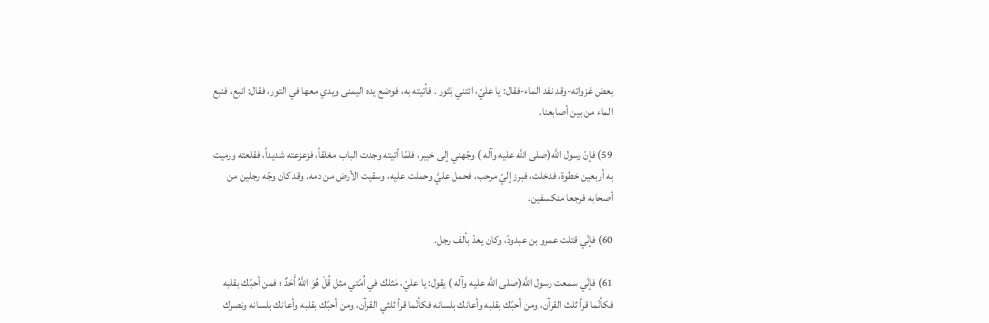بعض غزواته-وقد نفد الماء-فقال: يا عليّ، ائتني بَتْور . فأتيته به، فوضع يده اليمنى ويدي معها في التور، فقال: انبع، فنبع الماء من بين أصابعنا.

59) فإنّ رسول اللَّه(صلى اللّه عليه وآله ) وجّهني إلى خيبر، فلمّا أتيته وجدت الباب مغلقاً، فزعزعته شديداً، فقلعته ورميت به أربعين خطوة، فدخلت، فبرز إليّ مرحب، فحمل عليَّ وحملت عليه، وسقيت الأرض من دمه. وقد كان وجّه رجلين من أصحابه فرجعا منكسفين.

60) فإنّي قتلت عمرو بن عبدودّ، وكان يعدّ بألف رجل.

61) فإنّي سمعت رسول اللَّه(صلى اللّه عليه وآله ) يقول: يا عليّ، مَثلك في اُمّتي مثل قُلْ هُوَ اللَّهُ أَحَدٌ ؛ فمن أحبّك بقلبه فكأنّما قرأ ثلث القرآن، ومن أحبّك بقلبه وأعانك بلسانه فكأنّما قرأ ثلثي القرآن، ومن أحبّك بقلبه وأعانك بلسانه ونصرك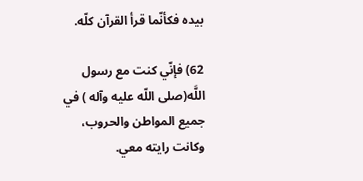بيده فكأنّما قرأ القرآن كلّه.

62) فإنّي كنت مع رسول اللَّه(صلى اللّه عليه وآله ) في جميع المواطن والحروب، وكانت رايته معي.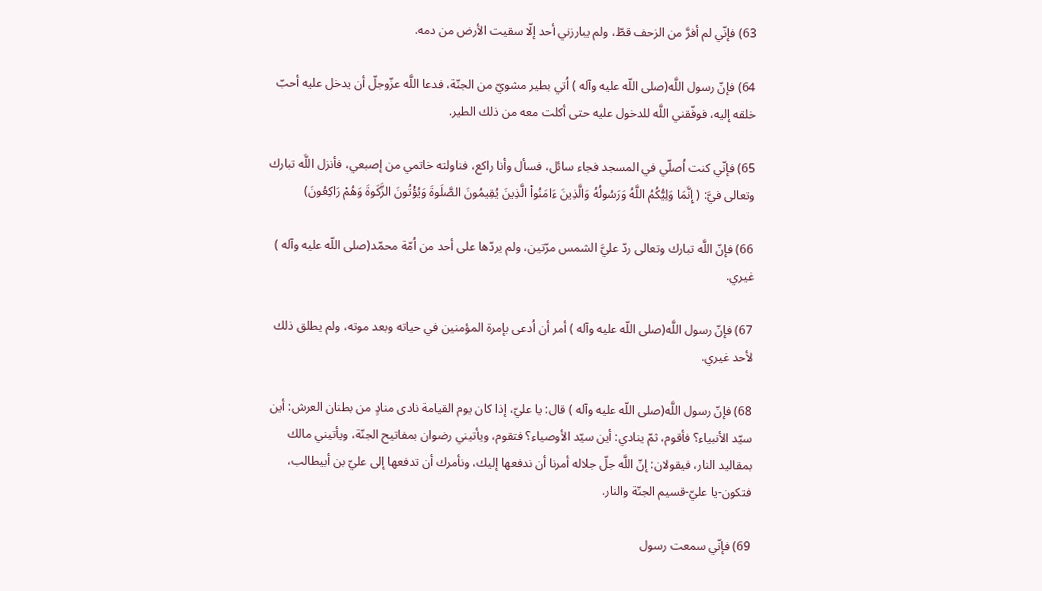63) فإنّي لم أفرَّ من الزحف قطّ، ولم يبارزني أحد إلّا سقيت الأرض من دمه.

64) فإنّ رسول اللَّه(صلى اللّه عليه وآله ) اُتي بطير مشويّ من الجنّة، فدعا اللَّه عزّوجلّ أن يدخل عليه أحبّ خلقه إليه، فوفّقني اللَّه للدخول عليه حتى أكلت معه من ذلك الطير.

65) فإنّي كنت اُصلّي في المسجد فجاء سائل، فسأل وأنا راكع، فناولته خاتمي من إصبعي، فأنزل اللَّه تبارك وتعالى فيَّ: ( إِنَّمَا وَلِيُّكُمُ اللَّهُ وَرَسُولُهُ وَالَّذِينَ ءَامَنُواْ الَّذِينَ يُقِيمُونَ الصَّلَوةَ وَيُؤْتُونَ الزَّكَوةَ وَهُمْ رَاكِعُونَ)

66) فإنّ اللَّه تبارك وتعالى ردّ عليَّ الشمس مرّتين، ولم يردّها على أحد من اُمّة محمّد(صلى اللّه عليه وآله ) غيري.

67) فإنّ رسول اللَّه(صلى اللّه عليه وآله ) أمر أن اُدعى بإمرة المؤمنين في حياته وبعد موته، ولم يطلق ذلك لأحد غيري.

68) فإنّ رسول اللَّه(صلى اللّه عليه وآله ) قال: يا عليّ، إذا كان يوم القيامة نادى منادٍ من بطنان العرش: أين سيّد الأنبياء؟ فأقوم، ثمّ ينادي: أين سيّد الأوصياء؟ فتقوم، ويأتيني رضوان بمفاتيح الجنّة، ويأتيني مالك بمقاليد النار، فيقولان: إنّ اللَّه جلّ جلاله أمرنا أن ندفعها إليك، ونأمرك أن تدفعها إلى عليّ بن أبيطالب، فتكون-يا عليّ-قسيم الجنّة والنار.

69) فإنّي سمعت رسول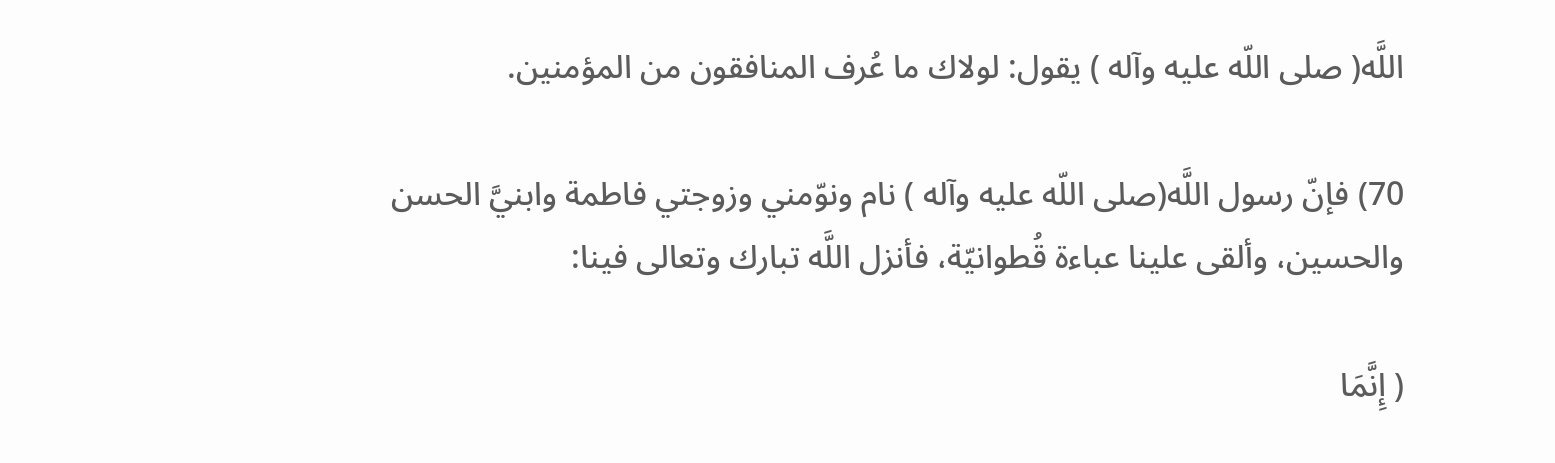اللَّه( صلى اللّه عليه وآله ) يقول: لولاك ما عُرف المنافقون من المؤمنين.

70) فإنّ رسول اللَّه(صلى اللّه عليه وآله ) نام ونوّمني وزوجتي فاطمة وابنيَّ الحسن والحسين، وألقى علينا عباءة قُطوانيّة، فأنزل اللَّه تبارك وتعالى فينا:

( إِنَّمَا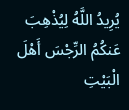يُرِيدُ اللَّهُ لِيُذْهِبَ عَنكُمُ الرِّجْسَ أَهْلَ الْبَيْتِ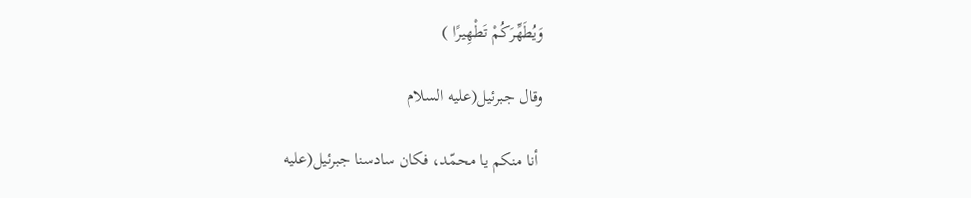وَيُطَهِّرَكُمْ تَطْهِيرًا )

وقال جبرئيل(عليه السلام

 أنا منكم يا محمّد، فكان سادسنا جبرئيل(عليه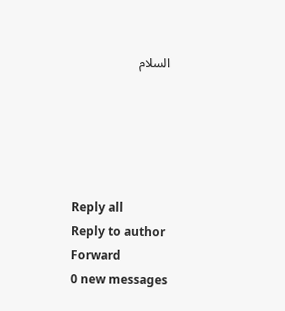السلام





Reply all
Reply to author
Forward
0 new messages